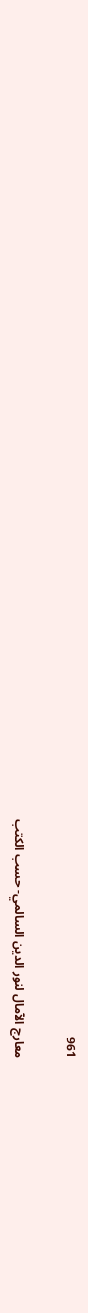961

معارج الآمال لنور الدين السالمي- حسب الكتب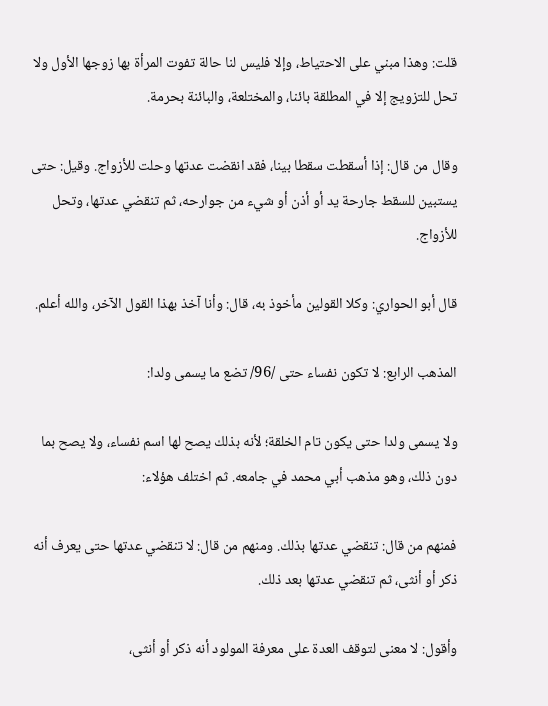قلت: وهذا مبني على الاحتياط، وإلا فليس لنا حالة تفوت المرأة بها زوجها الأول ولا تحل للتزويج إلا في المطلقة بائنا، والمختلعة، والبائنة بحرمة.

وقال من قال: إذا أسقطت سقطا بينا، فقد انقضت عدتها وحلت للأزواج. وقيل: حتى يستبين للسقط جارحة يد أو أذن أو شيء من جوارحه، ثم تنقضي عدتها، وتحل للأزواج.

قال أبو الحواري: وكلا القولين مأخوذ به، قال: وأنا آخذ بهذا القول الآخر، والله أعلم.

المذهب الرابع: لا تكون نفساء حتى /96/ تضع ما يسمى ولدا:

ولا يسمى ولدا حتى يكون تام الخلقة؛ لأنه بذلك يصح لها اسم نفساء، ولا يصح بما دون ذلك، وهو مذهب أبي محمد في جامعه. ثم اختلف هؤلاء:

فمنهم من قال: تنقضي عدتها بذلك. ومنهم من قال: لا تنقضي عدتها حتى يعرف أنه ذكر أو أنثى، ثم تنقضي عدتها بعد ذلك.

وأقول: لا معنى لتوقف العدة على معرفة المولود أنه ذكر أو أنثى،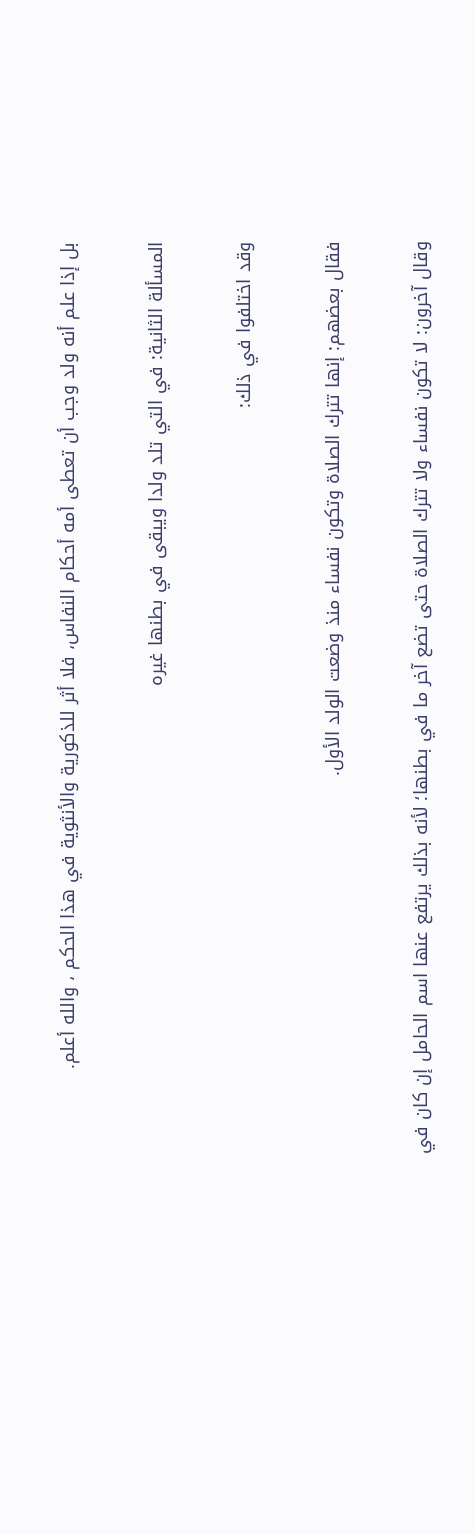بل إذا علم أنه ولد وجب أن تعطى أمه أحكام النفاس، فلا أثر للذكورية والأنثوية في هذا الحكم ، والله أعلم.

المسألة الثانية: في التي تلد ولدا ويبقى في بطنها غيره

وقد اختلفوا في ذلك:

فقال بعضهم: إنها تترك الصلاة وتكون نفساء منذ وضعت الولد الأول.

وقال آخرون: لا تكون نفساء ولا تترك الصلاة حتى تضع آخر ما في بطنها؛ لأنه بذلك يرتفع عنها اسم الحامل إن كان في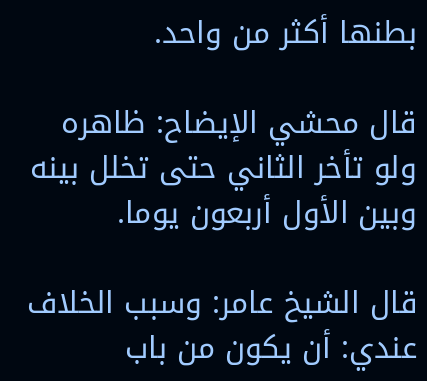بطنها أكثر من واحد.

قال محشي الإيضاح: ظاهره ولو تأخر الثاني حتى تخلل بينه وبين الأول أربعون يوما.

قال الشيخ عامر: وسبب الخلاف عندي: أن يكون من باب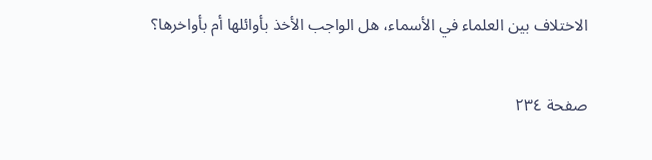الاختلاف بين العلماء في الأسماء، هل الواجب الأخذ بأوائلها أم بأواخرها؟

صفحة ٢٣٤